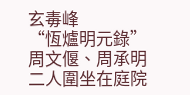玄毒峰
“恆爐明元錄”
周文偃、周承明二人圍坐在庭院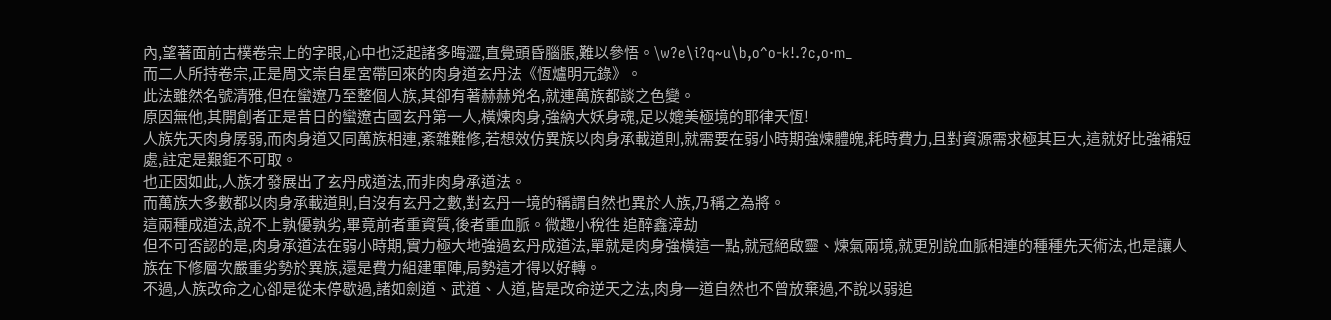內,望著面前古樸卷宗上的字眼,心中也泛起諸多晦澀,直覺頭昏腦脹,難以參悟。\w?e\i?q~u\b,o^o-k!.?c,o·m_
而二人所持卷宗,正是周文崇自星宮帶回來的肉身道玄丹法《恆爐明元錄》。
此法雖然名號清雅,但在蠻遼乃至整個人族,其卻有著赫赫兇名,就連萬族都談之色變。
原因無他,其開創者正是昔日的蠻遼古國玄丹第一人,橫煉肉身,強納大妖身魂,足以媲美極境的耶律天恆!
人族先天肉身孱弱,而肉身道又同萬族相連,紊雜難修,若想效仿異族以肉身承載道則,就需要在弱小時期強煉體魄,耗時費力,且對資源需求極其巨大,這就好比強補短處,註定是艱鉅不可取。
也正因如此,人族才發展出了玄丹成道法,而非肉身承道法。
而萬族大多數都以肉身承載道則,自沒有玄丹之數,對玄丹一境的稱謂自然也異於人族,乃稱之為將。
這兩種成道法,說不上孰優孰劣,畢竟前者重資質,後者重血脈。微趣小稅徃 追醉鑫漳劫
但不可否認的是,肉身承道法在弱小時期,實力極大地強過玄丹成道法,單就是肉身強橫這一點,就冠絕啟靈、煉氣兩境,就更別說血脈相連的種種先天術法,也是讓人族在下修層次嚴重劣勢於異族,還是費力組建軍陣,局勢這才得以好轉。
不過,人族改命之心卻是從未停歇過,諸如劍道、武道、人道,皆是改命逆天之法,肉身一道自然也不曾放棄過,不說以弱追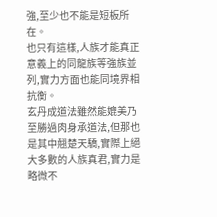強,至少也不能是短板所在。
也只有這樣,人族才能真正意義上的同龍族等強族並列,實力方面也能同境界相抗衡。
玄丹成道法雖然能媲美乃至勝過肉身承道法,但那也是其中翹楚天驕,實際上絕大多數的人族真君,實力是略微不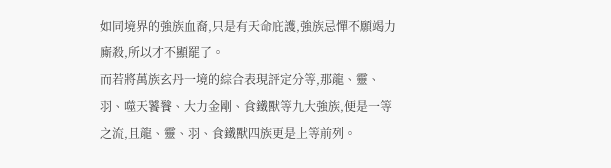如同境界的強族血裔,只是有天命庇護,強族忌憚不願竭力廝殺,所以才不顯罷了。
而若將萬族玄丹一境的綜合表現評定分等,那龍、靈、羽、噬天饕餮、大力金剛、食鐵獸等九大強族,便是一等之流,且龍、靈、羽、食鐵獸四族更是上等前列。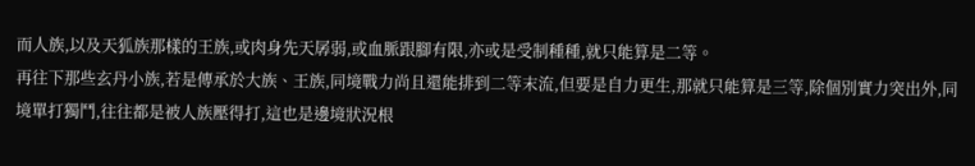而人族,以及天狐族那樣的王族,或肉身先天孱弱,或血脈跟腳有限,亦或是受制種種,就只能算是二等。
再往下那些玄丹小族,若是傳承於大族、王族,同境戰力尚且還能排到二等末流,但要是自力更生,那就只能算是三等,除個別實力突出外,同境單打獨鬥,往往都是被人族壓得打,這也是邊境狀況根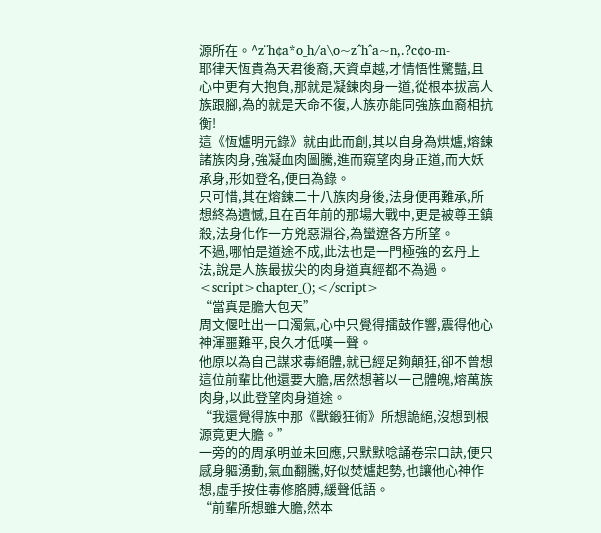源所在。^z¨h¢a*o_h/a\o~z^h^a~n,.?c¢o-m-
耶律天恆貴為天君後裔,天資卓越,才情悟性驚豔,且心中更有大抱負,那就是凝鍊肉身一道,從根本拔高人族跟腳,為的就是天命不復,人族亦能同強族血裔相抗衡!
這《恆爐明元錄》就由此而創,其以自身為烘爐,熔鍊諸族肉身,強凝血肉圖騰,進而窺望肉身正道,而大妖承身,形如登名,便曰為錄。
只可惜,其在熔鍊二十八族肉身後,法身便再難承,所想終為遺憾,且在百年前的那場大戰中,更是被尊王鎮殺,法身化作一方兇惡淵谷,為蠻遼各方所望。
不過,哪怕是道途不成,此法也是一門極強的玄丹上法,說是人族最拔尖的肉身道真經都不為過。<script>chapter_();</script>
“當真是膽大包天”
周文偃吐出一口濁氣,心中只覺得擂鼓作響,震得他心神渾噩難平,良久才低嘆一聲。
他原以為自己謀求毒絕體,就已經足夠顛狂,卻不曾想這位前輩比他還要大膽,居然想著以一己體魄,熔萬族肉身,以此登望肉身道途。
“我還覺得族中那《獸鍛狂術》所想詭絕,沒想到根源竟更大膽。”
一旁的的周承明並未回應,只默默唸誦卷宗口訣,便只感身軀湧動,氣血翻騰,好似焚爐起勢,也讓他心神作想,虛手按住毒修胳膊,緩聲低語。
“前輩所想雖大膽,然本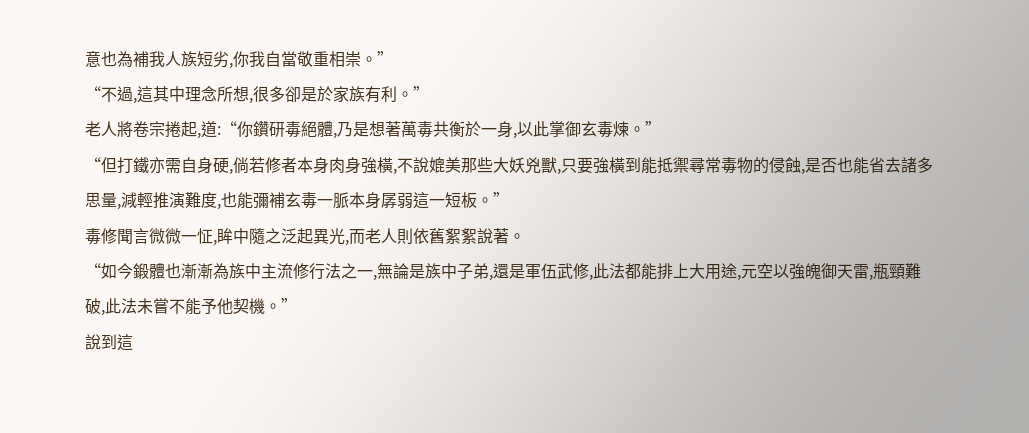意也為補我人族短劣,你我自當敬重相崇。”
“不過,這其中理念所想,很多卻是於家族有利。”
老人將卷宗捲起,道:“你鑽研毒絕體,乃是想著萬毒共衡於一身,以此掌御玄毒煉。”
“但打鐵亦需自身硬,倘若修者本身肉身強橫,不說媲美那些大妖兇獸,只要強橫到能抵禦尋常毒物的侵蝕,是否也能省去諸多思量,減輕推演難度,也能彌補玄毒一脈本身孱弱這一短板。”
毒修聞言微微一怔,眸中隨之泛起異光,而老人則依舊絮絮說著。
“如今鍛體也漸漸為族中主流修行法之一,無論是族中子弟,還是軍伍武修,此法都能排上大用途,元空以強魄御天雷,瓶頸難破,此法未嘗不能予他契機。”
說到這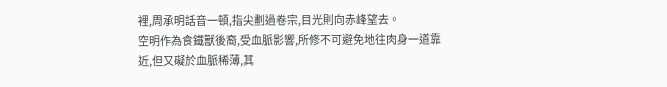裡,周承明話音一頓,指尖劃過卷宗,目光則向赤峰望去。
空明作為食鐵獸後裔,受血脈影響,所修不可避免地往肉身一道靠近,但又礙於血脈稀薄,其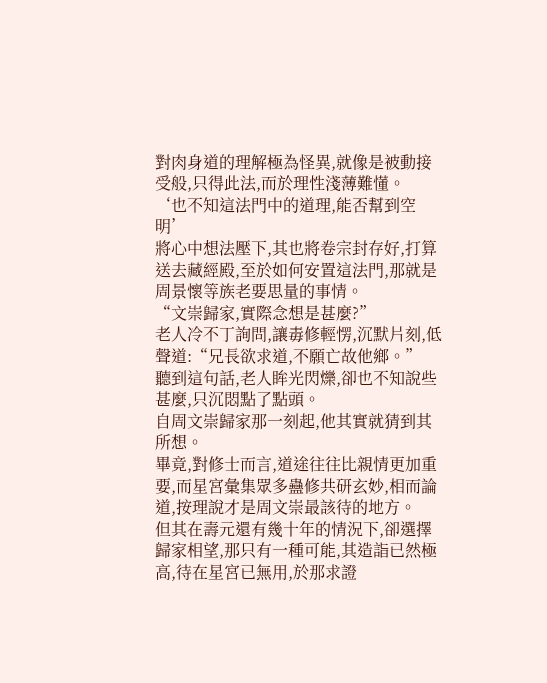對肉身道的理解極為怪異,就像是被動接受般,只得此法,而於理性淺薄難懂。
‘也不知這法門中的道理,能否幫到空明’
將心中想法壓下,其也將卷宗封存好,打算送去藏經殿,至於如何安置這法門,那就是周景懷等族老要思量的事情。
“文崇歸家,實際念想是甚麼?”
老人冷不丁詢問,讓毒修輕愣,沉默片刻,低聲道:“兄長欲求道,不願亡故他鄉。”
聽到這句話,老人眸光閃爍,卻也不知說些甚麼,只沉悶點了點頭。
自周文崇歸家那一刻起,他其實就猜到其所想。
畢竟,對修士而言,道途往往比親情更加重要,而星宮彙集眾多蠱修共研玄妙,相而論道,按理說才是周文崇最該待的地方。
但其在壽元還有幾十年的情況下,卻選擇歸家相望,那只有一種可能,其造詣已然極高,待在星宮已無用,於那求證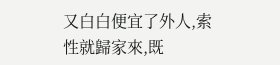又白白便宜了外人,索性就歸家來,既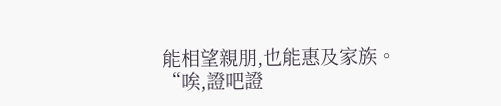能相望親朋,也能惠及家族。
“唉,證吧證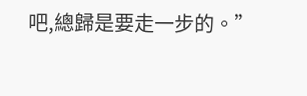吧,總歸是要走一步的。”